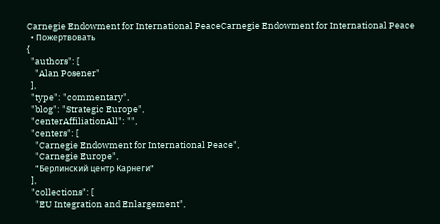Carnegie Endowment for International PeaceCarnegie Endowment for International Peace
  • Пожертвовать
{
  "authors": [
    "Alan Posener"
  ],
  "type": "commentary",
  "blog": "Strategic Europe",
  "centerAffiliationAll": "",
  "centers": [
    "Carnegie Endowment for International Peace",
    "Carnegie Europe",
    "Берлинский центр Карнеги"
  ],
  "collections": [
    "EU Integration and Enlargement",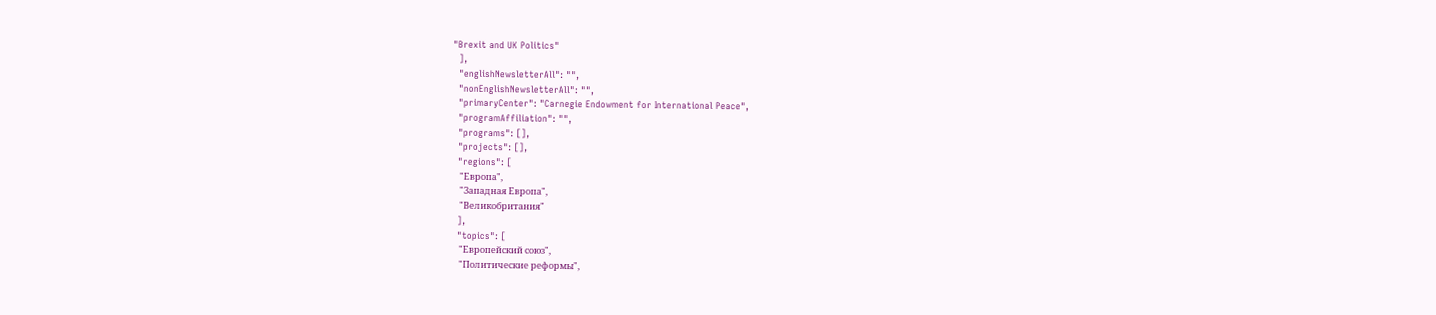"Brexit and UK Politics"
  ],
  "englishNewsletterAll": "",
  "nonEnglishNewsletterAll": "",
  "primaryCenter": "Carnegie Endowment for International Peace",
  "programAffiliation": "",
  "programs": [],
  "projects": [],
  "regions": [
    "Европа",
    "Западная Европа",
    "Великобритания"
  ],
  "topics": [
    "Европейский союз",
    "Политические реформы",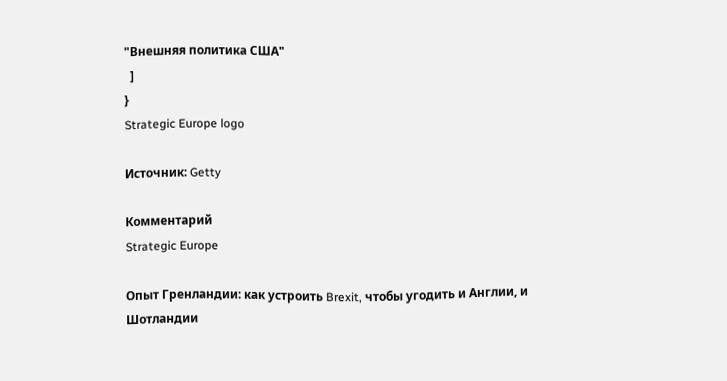"Внешняя политика США"
  ]
}
Strategic Europe logo

Источник: Getty

Комментарий
Strategic Europe

Опыт Гренландии: как устроить Brexit, чтобы угодить и Англии, и Шотландии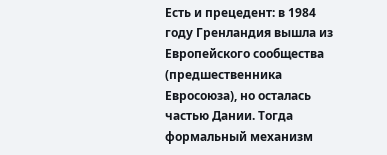Есть и прецедент: в 1984 году Гренландия вышла из Европейского сообщества (предшественника Евросоюза), но осталась частью Дании. Тогда формальный механизм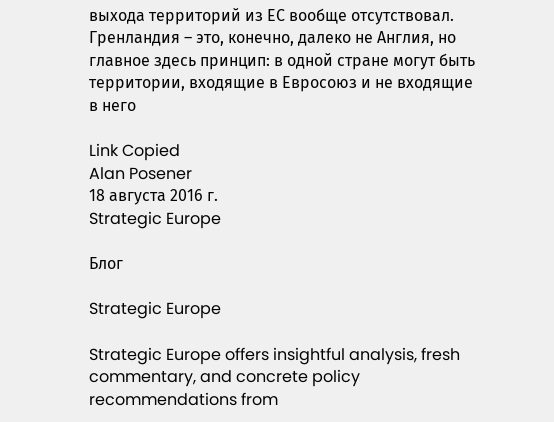выхода территорий из ЕС вообще отсутствовал. Гренландия – это, конечно, далеко не Англия, но главное здесь принцип: в одной стране могут быть территории, входящие в Евросоюз и не входящие в него

Link Copied
Alan Posener
18 августа 2016 г.
Strategic Europe

Блог

Strategic Europe

Strategic Europe offers insightful analysis, fresh commentary, and concrete policy recommendations from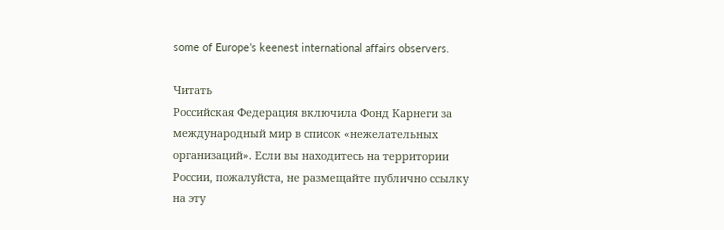some of Europe’s keenest international affairs observers.

Читать
Российская Федерация включила Фонд Карнеги за международный мир в список «нежелательных организаций». Если вы находитесь на территории России, пожалуйста, не размещайте публично ссылку на эту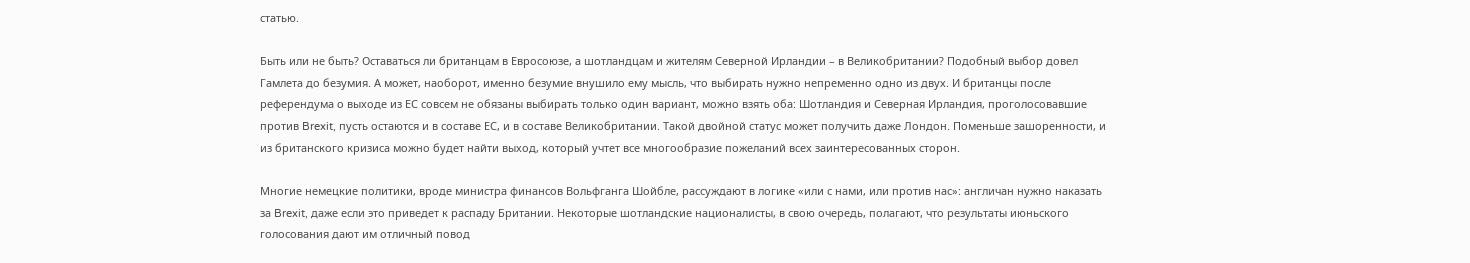статью.

Быть или не быть? Оставаться ли британцам в Евросоюзе, а шотландцам и жителям Северной Ирландии – в Великобритании? Подобный выбор довел Гамлета до безумия. А может, наоборот, именно безумие внушило ему мысль, что выбирать нужно непременно одно из двух. И британцы после референдума о выходе из ЕС совсем не обязаны выбирать только один вариант, можно взять оба: Шотландия и Северная Ирландия, проголосовавшие против Brexit, пусть остаются и в составе ЕС, и в составе Великобритании. Такой двойной статус может получить даже Лондон. Поменьше зашоренности, и из британского кризиса можно будет найти выход, который учтет все многообразие пожеланий всех заинтересованных сторон.

Многие немецкие политики, вроде министра финансов Вольфганга Шойбле, рассуждают в логике «или с нами, или против нас»: англичан нужно наказать за Brexit, даже если это приведет к распаду Британии. Некоторые шотландские националисты, в свою очередь, полагают, что результаты июньского голосования дают им отличный повод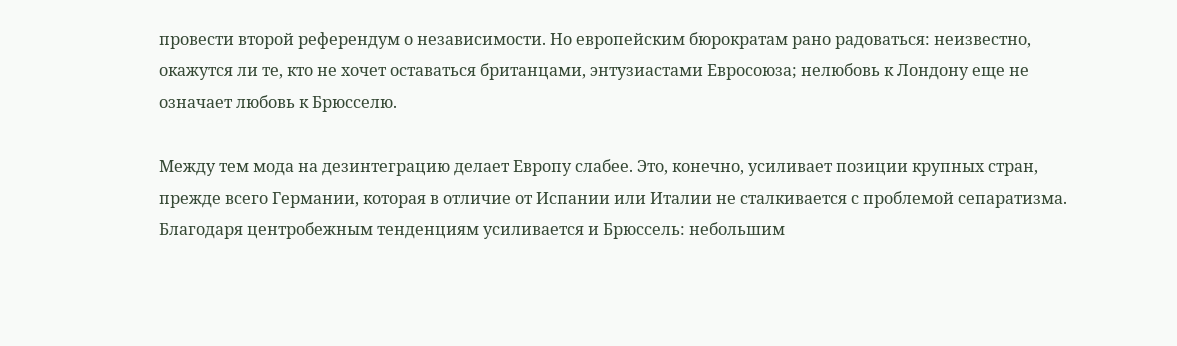провести второй референдум о независимости. Но европейским бюрократам рано радоваться: неизвестно, окажутся ли те, кто не хочет оставаться британцами, энтузиастами Евросоюза; нелюбовь к Лондону еще не означает любовь к Брюсселю.

Между тем мода на дезинтеграцию делает Европу слабее. Это, конечно, усиливает позиции крупных стран, прежде всего Германии, которая в отличие от Испании или Италии не сталкивается с проблемой сепаратизма. Благодаря центробежным тенденциям усиливается и Брюссель: небольшим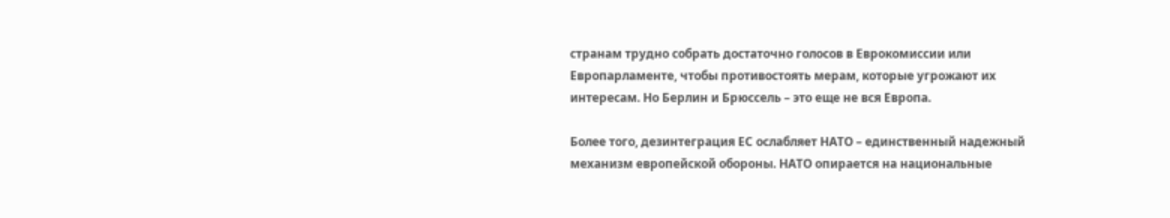странам трудно собрать достаточно голосов в Еврокомиссии или Европарламенте, чтобы противостоять мерам, которые угрожают их интересам. Но Берлин и Брюссель – это еще не вся Европа.

Более того, дезинтеграция ЕС ослабляет НАТО – единственный надежный механизм европейской обороны. НАТО опирается на национальные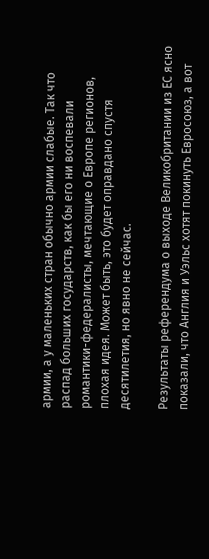армии, а у маленьких стран обычно армии слабые. Так что распад больших государств, как бы его ни воспевали романтики-федералисты, мечтающие о Европе регионов, плохая идея. Может быть, это будет оправдано спустя десятилетия, но явно не сейчас.

Результаты референдума о выходе Великобритании из ЕС ясно показали, что Англия и Уэльс хотят покинуть Евросоюз, а вот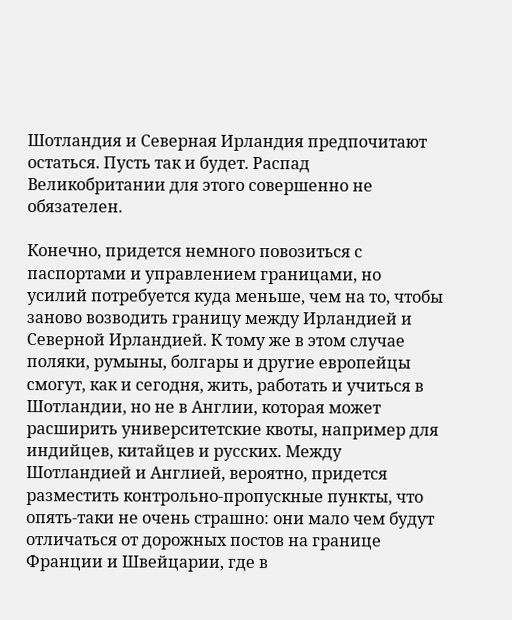Шотландия и Северная Ирландия предпочитают остаться. Пусть так и будет. Распад Великобритании для этого совершенно не обязателен.

Конечно, придется немного повозиться с паспортами и управлением границами, но усилий потребуется куда меньше, чем на то, чтобы заново возводить границу между Ирландией и Северной Ирландией. К тому же в этом случае поляки, румыны, болгары и другие европейцы смогут, как и сегодня, жить, работать и учиться в Шотландии, но не в Англии, которая может расширить университетские квоты, например для индийцев, китайцев и русских. Между Шотландией и Англией, вероятно, придется разместить контрольно-пропускные пункты, что опять-таки не очень страшно: они мало чем будут отличаться от дорожных постов на границе Франции и Швейцарии, где в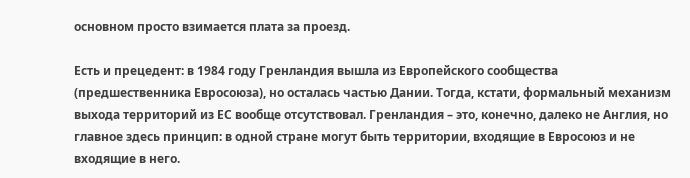основном просто взимается плата за проезд.

Есть и прецедент: в 1984 году Гренландия вышла из Европейского сообщества (предшественника Евросоюза), но осталась частью Дании. Тогда, кстати, формальный механизм выхода территорий из ЕС вообще отсутствовал. Гренландия – это, конечно, далеко не Англия, но главное здесь принцип: в одной стране могут быть территории, входящие в Евросоюз и не входящие в него.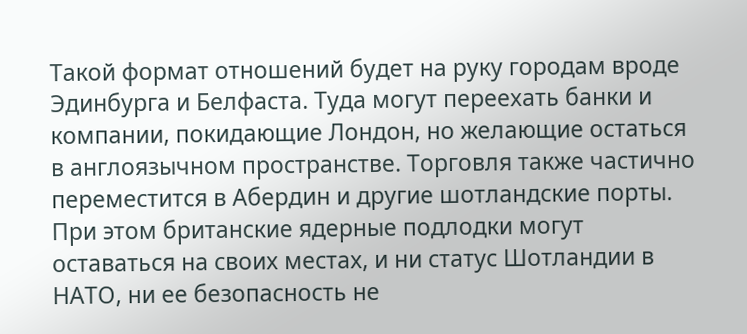Такой формат отношений будет на руку городам вроде Эдинбурга и Белфаста. Туда могут переехать банки и компании, покидающие Лондон, но желающие остаться в англоязычном пространстве. Торговля также частично переместится в Абердин и другие шотландские порты. При этом британские ядерные подлодки могут оставаться на своих местах, и ни статус Шотландии в НАТО, ни ее безопасность не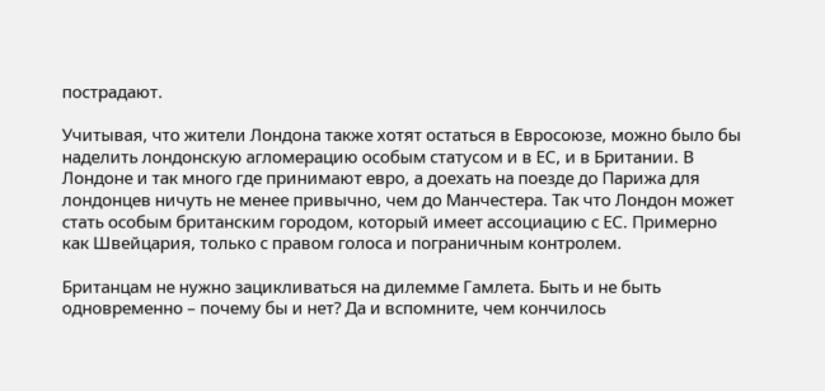пострадают.

Учитывая, что жители Лондона также хотят остаться в Евросоюзе, можно было бы наделить лондонскую агломерацию особым статусом и в ЕС, и в Британии. В Лондоне и так много где принимают евро, а доехать на поезде до Парижа для лондонцев ничуть не менее привычно, чем до Манчестера. Так что Лондон может стать особым британским городом, который имеет ассоциацию с ЕС. Примерно как Швейцария, только с правом голоса и пограничным контролем.

Британцам не нужно зацикливаться на дилемме Гамлета. Быть и не быть одновременно – почему бы и нет? Да и вспомните, чем кончилось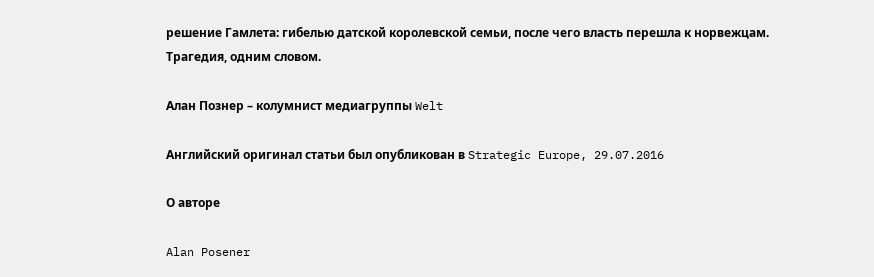решение Гамлета: гибелью датской королевской семьи, после чего власть перешла к норвежцам. Трагедия, одним словом.

Алан Познер – колумнист медиагруппы Welt

Английский оригинал статьи был опубликован в Strategic Europe, 29.07.2016

О авторе

Alan Posener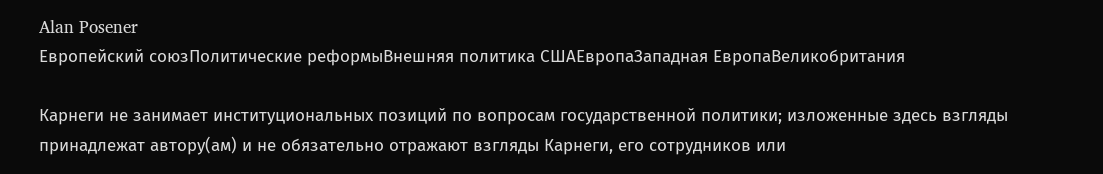Alan Posener
Европейский союзПолитические реформыВнешняя политика СШАЕвропаЗападная ЕвропаВеликобритания

Карнеги не занимает институциональных позиций по вопросам государственной политики; изложенные здесь взгляды принадлежат автору(ам) и не обязательно отражают взгляды Карнеги, его сотрудников или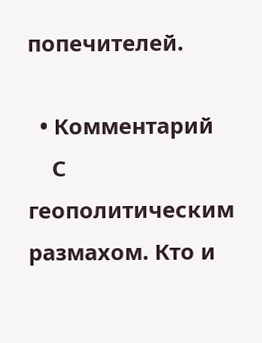попечителей.

  • Комментарий
    С геополитическим размахом. Кто и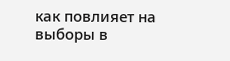как повлияет на выборы в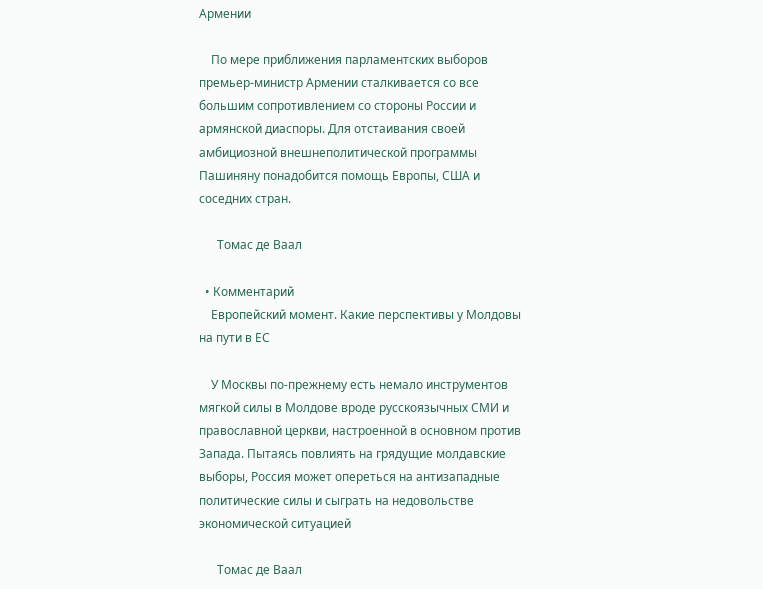Армении

    По мере приближения парламентских выборов премьер-министр Армении сталкивается со все большим сопротивлением со стороны России и армянской диаспоры. Для отстаивания своей амбициозной внешнеполитической программы Пашиняну понадобится помощь Европы, США и соседних стран.

      Томас де Ваал

  • Комментарий
    Европейский момент. Какие перспективы у Молдовы на пути в ЕС

    У Москвы по-прежнему есть немало инструментов мягкой силы в Молдове вроде русскоязычных СМИ и православной церкви, настроенной в основном против Запада. Пытаясь повлиять на грядущие молдавские выборы, Россия может опереться на антизападные политические силы и сыграть на недовольстве экономической ситуацией

      Томас де Ваал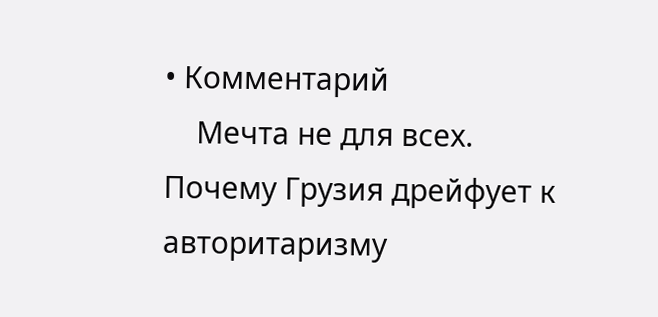• Комментарий
    Мечта не для всех. Почему Грузия дрейфует к авторитаризму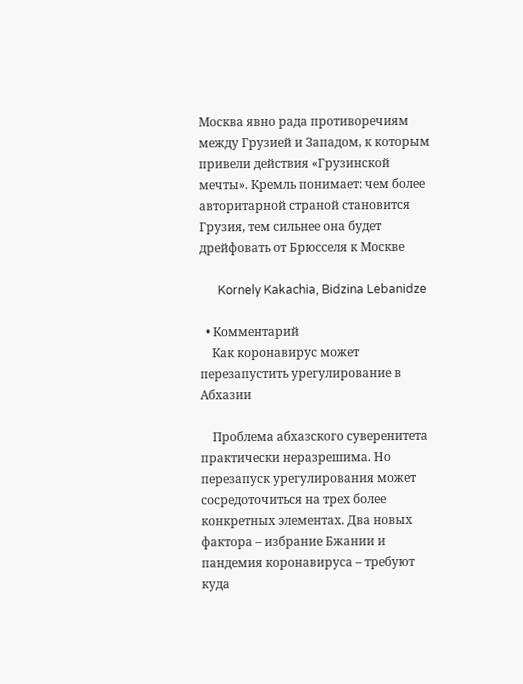Москва явно рада противоречиям между Грузией и Западом, к которым привели действия «Грузинской мечты». Кремль понимает: чем более авторитарной страной становится Грузия, тем сильнее она будет дрейфовать от Брюсселя к Москве

      Kornely Kakachia, Bidzina Lebanidze

  • Комментарий
    Как коронавирус может перезапустить урегулирование в Абхазии

    Проблема абхазского суверенитета практически неразрешима. Но перезапуск урегулирования может сосредоточиться на трех более конкретных элементах. Два новых фактора – избрание Бжании и пандемия коронавируса – требуют куда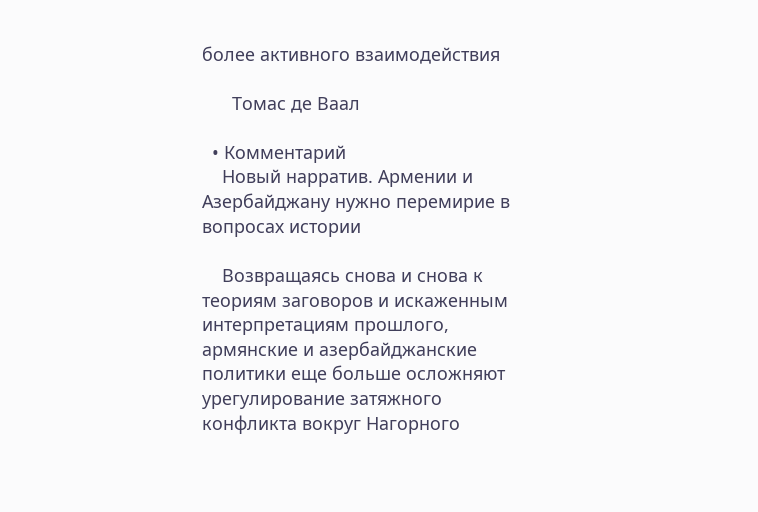более активного взаимодействия

      Томас де Ваал

  • Комментарий
    Новый нарратив. Армении и Азербайджану нужно перемирие в вопросах истории

    Возвращаясь снова и снова к теориям заговоров и искаженным интерпретациям прошлого, армянские и азербайджанские политики еще больше осложняют урегулирование затяжного конфликта вокруг Нагорного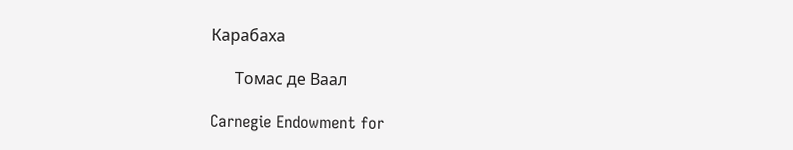Карабаха

      Томас де Ваал

Carnegie Endowment for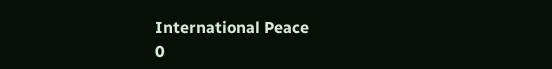International Peace
0